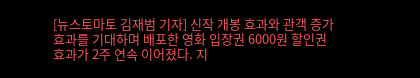[뉴스토마토 김재범 기자] 신작 개봉 효과와 관객 증가 효과를 기대하며 배포한 영화 입장권 6000원 할인권 효과가 2주 연속 이어졌다. 지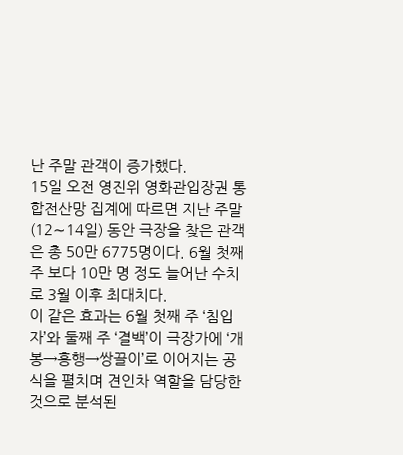난 주말 관객이 증가했다.
15일 오전 영진위 영화관입장권 통합전산망 집계에 따르면 지난 주말(12∼14일) 동안 극장을 찾은 관객은 총 50만 6775명이다. 6월 첫째 주 보다 10만 명 정도 늘어난 수치로 3월 이후 최대치다.
이 같은 효과는 6월 첫째 주 ‘침입자’와 둘째 주 ‘결백’이 극장가에 ‘개봉→흥행→쌍끌이’로 이어지는 공식을 펼치며 견인차 역할을 담당한 것으로 분석된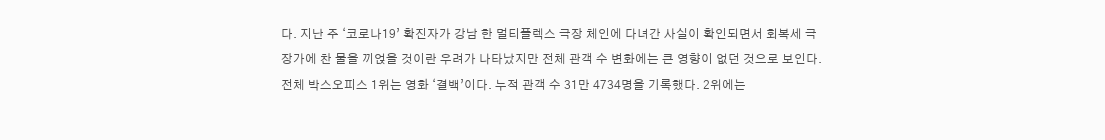다. 지난 주 ‘코로나19’ 확진자가 강남 한 멀티플렉스 극장 체인에 다녀간 사실이 확인되면서 회복세 극장가에 찬 물을 끼얹을 것이란 우려가 나타났지만 전체 관객 수 변화에는 큰 영향이 없던 것으로 보인다.
전체 박스오피스 1위는 영화 ‘결백’이다. 누적 관객 수 31만 4734명을 기록했다. 2위에는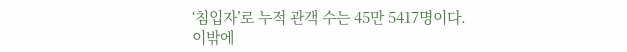‘침입자’로 누적 관객 수는 45만 5417명이다.
이밖에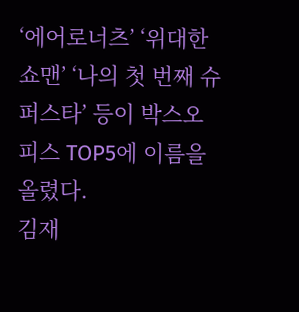‘에어로너츠’ ‘위대한 쇼맨’ ‘나의 첫 번째 슈퍼스타’ 등이 박스오피스 TOP5에 이름을 올렸다.
김재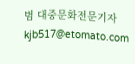범 대중문화전문기자 kjb517@etomato.com